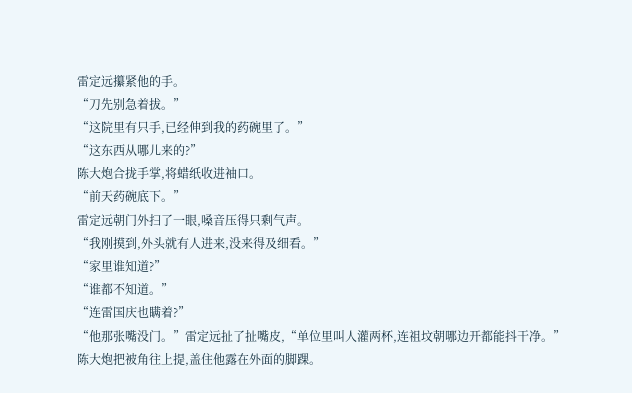雷定远攥紧他的手。
“刀先别急着拔。”
“这院里有只手,已经伸到我的药碗里了。”
“这东西从哪儿来的?”
陈大炮合拢手掌,将蜡纸收进袖口。
“前天药碗底下。”
雷定远朝门外扫了一眼,嗓音压得只剩气声。
“我刚摸到,外头就有人进来,没来得及细看。”
“家里谁知道?”
“谁都不知道。”
“连雷国庆也瞒着?”
“他那张嘴没门。”雷定远扯了扯嘴皮,“单位里叫人灌两杯,连祖坟朝哪边开都能抖干净。”
陈大炮把被角往上提,盖住他露在外面的脚踝。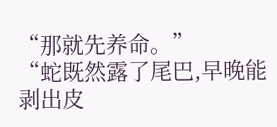“那就先养命。”
“蛇既然露了尾巴,早晚能剥出皮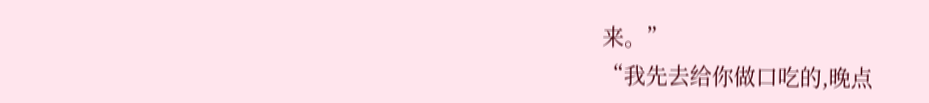来。”
“我先去给你做口吃的,晚点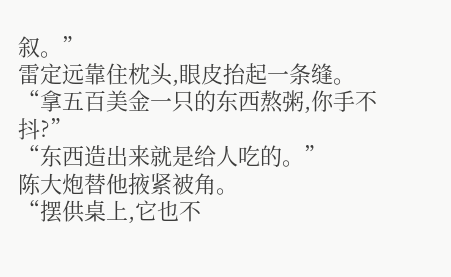叙。”
雷定远靠住枕头,眼皮抬起一条缝。
“拿五百美金一只的东西熬粥,你手不抖?”
“东西造出来就是给人吃的。”
陈大炮替他掖紧被角。
“摆供桌上,它也不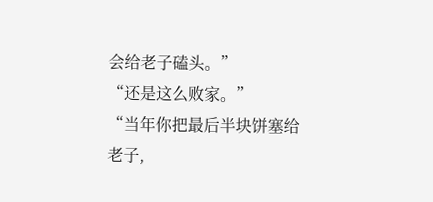会给老子磕头。”
“还是这么败家。”
“当年你把最后半块饼塞给老子,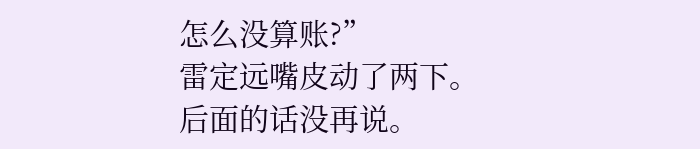怎么没算账?”
雷定远嘴皮动了两下。
后面的话没再说。